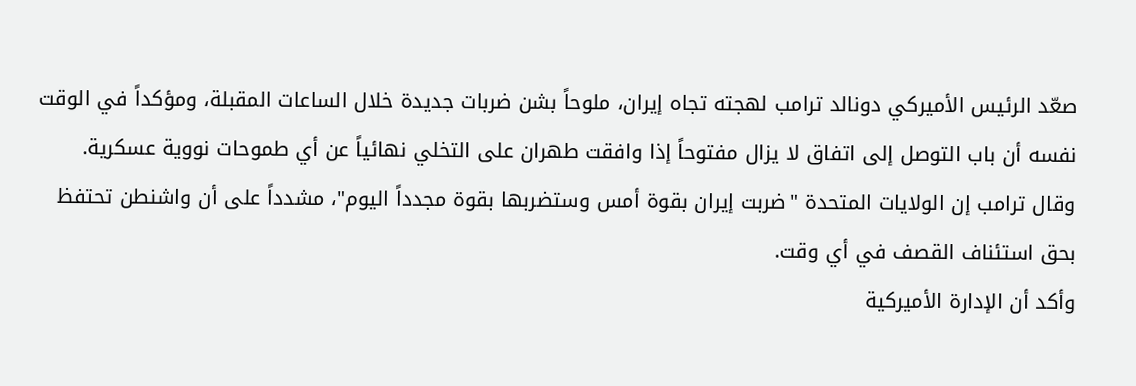صعّد الرئيس الأميركي دونالد ترامب لهجته تجاه إيران، ملوحاً بشن ضربات جديدة خلال الساعات المقبلة، ومؤكداً في الوقت نفسه أن باب التوصل إلى اتفاق لا يزال مفتوحاً إذا وافقت طهران على التخلي نهائياً عن أي طموحات نووية عسكرية.
وقال ترامب إن الولايات المتحدة "ضربت إيران بقوة أمس وستضربها بقوة مجدداً اليوم"، مشدداً على أن واشنطن تحتفظ بحق استئناف القصف في أي وقت.
وأكد أن الإدارة الأميركية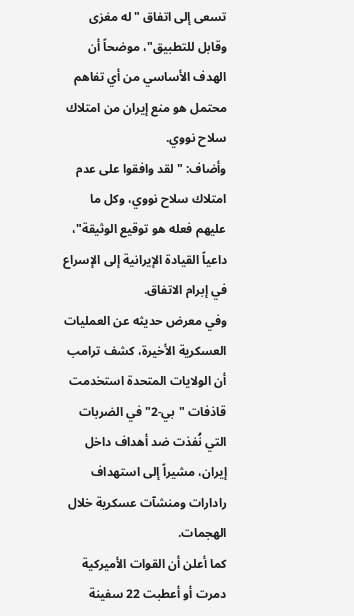تسعى إلى اتفاق "له مغزى وقابل للتطبيق"، موضحاً أن الهدف الأساسي من أي تفاهم محتمل هو منع إيران من امتلاك سلاح نووي.
وأضاف: "لقد وافقوا على عدم امتلاك سلاح نووي، وكل ما عليهم فعله هو توقيع الوثيقة"، داعياً القيادة الإيرانية إلى الإسراع في إبرام الاتفاق.
وفي معرض حديثه عن العمليات العسكرية الأخيرة، كشف ترامب أن الولايات المتحدة استخدمت قاذفات "بي-2" في الضربات التي نُفذت ضد أهداف داخل إيران، مشيراً إلى استهداف رادارات ومنشآت عسكرية خلال الهجمات.
كما أعلن أن القوات الأميركية دمرت أو أعطبت 22 سفينة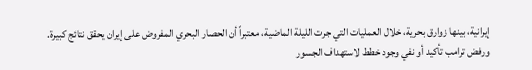إيرانية، بينها زوارق بحرية، خلال العمليات التي جرت الليلة الماضية، معتبراً أن الحصار البحري المفروض على إيران يحقق نتائج كبيرة.
ورفض ترامب تأكيد أو نفي وجود خطط لاستهداف الجسور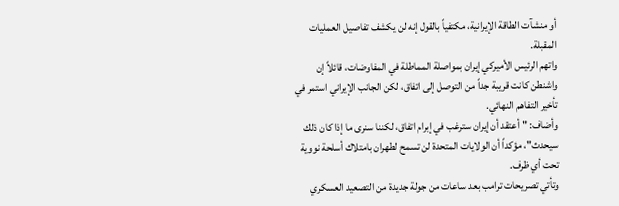أو منشآت الطاقة الإيرانية، مكتفياً بالقول إنه لن يكشف تفاصيل العمليات المقبلة.
واتهم الرئيس الأميركي إيران بمواصلة المماطلة في المفاوضات، قائلاً إن واشنطن كانت قريبة جداً من التوصل إلى اتفاق، لكن الجانب الإيراني استمر في تأخير التفاهم النهائي.
وأضاف: "أعتقد أن إيران سترغب في إبرام اتفاق، لكننا سنرى ما إذا كان ذلك سيحدث"، مؤكداً أن الولايات المتحدة لن تسمح لطهران بامتلاك أسلحة نووية تحت أي ظرف.
وتأتي تصريحات ترامب بعد ساعات من جولة جديدة من التصعيد العسكري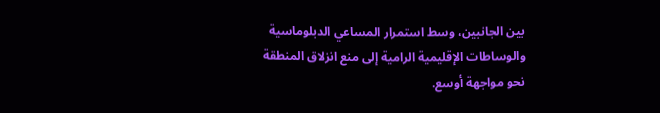بين الجانبين، وسط استمرار المساعي الدبلوماسية والوساطات الإقليمية الرامية إلى منع انزلاق المنطقة نحو مواجهة أوسع.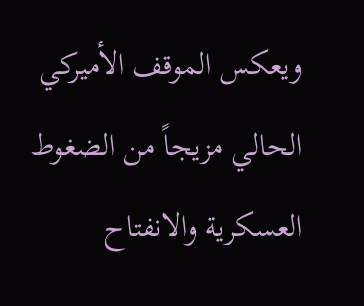ويعكس الموقف الأميركي الحالي مزيجاً من الضغوط العسكرية والانفتاح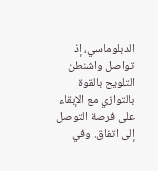الدبلوماسي، إذ تواصل واشنطن التلويح بالقوة بالتوازي مع الإبقاء على فرصة التوصل إلى اتفاق. وفي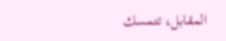المقابل، تتمسك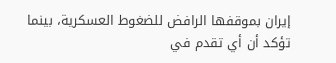إيران بموقفها الرافض للضغوط العسكرية، بينما تؤكد أن أي تقدم في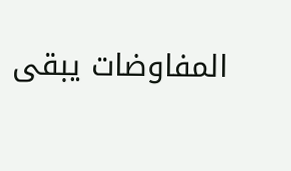المفاوضات يبقى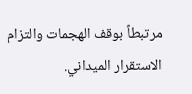مرتبطاً بوقف الهجمات والتزام الاستقرار الميداني.